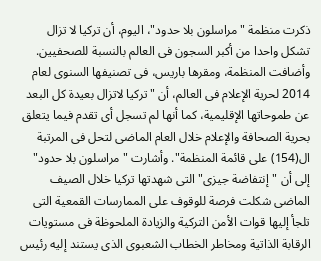ذكرت منظمة "مراسلون بلا حدود"، اليوم، أن تركيا لا تزال تشكل واحدا من أكبر السجون فى العالم بالنسبة للصحفيين. وأضافت المنظمة، ومقرها باريس، فى تصنيفها السنوى لعام 2014 لحرية الإعلام فى العالم، أن "تركيا لاتزال بعيدة كل البعد عن طموحاتها الإقليمية، كما أنها لم تسجل أى تقدم فيما يتعلق بحرية الصحافة والإعلام خلال العام الماضى لتحل فى المرتبة ال(154) على قائمة المنظمة". وأشارت "مراسلون بلا حدود" إلى أن "إنتفاضة جيزى" التى شهدتها تركيا خلال الصيف الماضى شكلت فرصة للوقوف على الممارسات القمعية التى تلجأ إليها قوات الأمن التركية والزيادة الملحوظة فى مستويات الرقابة الذاتية ومخاطر الخطاب الشعبوى الذى يستند إليه رئيس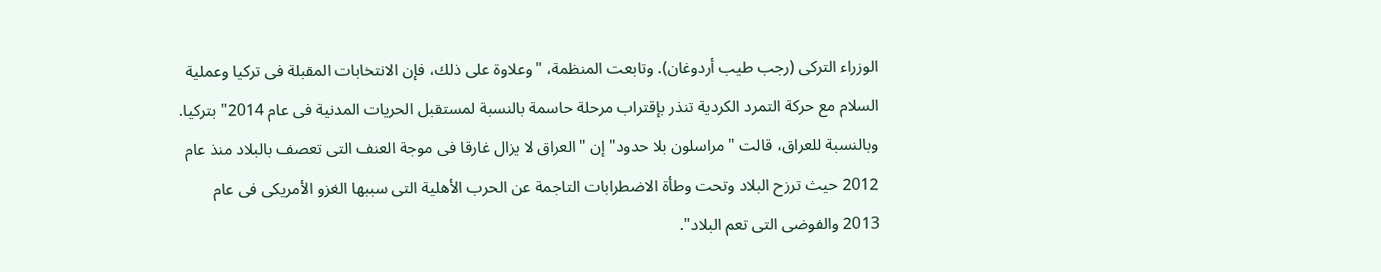الوزراء التركى (رجب طيب أردوغان). وتابعت المنظمة، "وعلاوة على ذلك، فإن الانتخابات المقبلة فى تركيا وعملية السلام مع حركة التمرد الكردية تنذر بإقتراب مرحلة حاسمة بالنسبة لمستقبل الحريات المدنية فى عام 2014" بتركيا. وبالنسبة للعراق، قالت "مراسلون بلا حدود" إن "العراق لا يزال غارقا فى موجة العنف التى تعصف بالبلاد منذ عام 2012 حيث ترزح البلاد وتحت وطأة الاضطرابات التاجمة عن الحرب الأهلية التى سببها الغزو الأمريكى فى عام 2013 والفوضى التى تعم البلاد".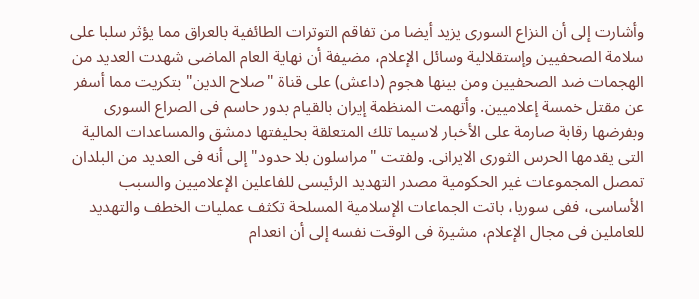وأشارت إلى أن النزاع السورى يزيد أيضا من تفاقم التوترات الطائفية بالعراق مما يؤثر سلبا على سلامة الصحفيين وإستقلالية وسائل الإعلام، مضيفة أن نهاية العام الماضى شهدت العديد من الهجمات ضد الصحفيين ومن بينها هجوم (داعش) على قناة "صلاح الدين" بتكريت مما أسفر عن مقتل خمسة إعلاميين. وأتهمت المنظمة إيران بالقيام بدور حاسم فى الصراع السورى وبفرضها رقابة صارمة على الأخبار لاسيما تلك المتعلقة بحليفتها دمشق والمساعدات المالية التى يقدمها الحرس الثورى الايرانى. ولفتت "مراسلون بلا حدود" إلى أنه فى العديد من البلدان تمصل المجموعات غير الحكومية مصدر التهديد الرئيسى للفاعلين الإعلاميين والسبب الأساسى، ففى سوريا، باتت الجماعات الإسلامية المسلحة تكثف عمليات الخطف والتهديد للعاملين فى مجال الإعلام، مشيرة فى الوقت نفسه إلى أن انعدام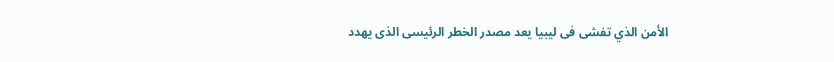الأمن الذي تفشى فى ليبيا يعد مصدر الخطر الرئيسى الذى يهدد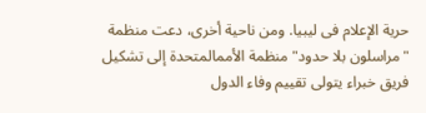حرية الإعلام فى ليبيا. ومن ناحية أخرى، دعت منظمة "مراسلون بلا حدود" منظمة الأممالمتحدة إلى تشكيل فريق خبراء يتولى تقييم وفاء الدول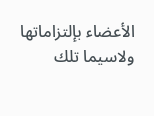الأعضاء بإلتزاماتها ولاسيما تلك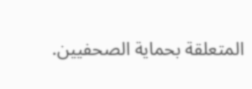المتعلقة بحماية الصحفيين.